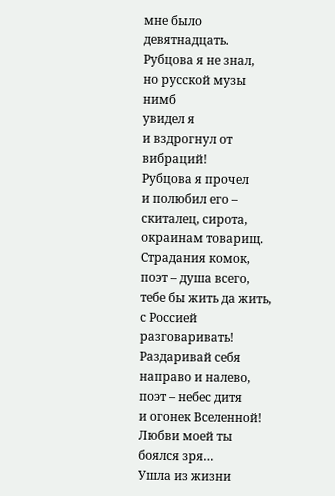мне было девятнадцать.
Рубцова я не знал,
но русской музы нимб
увидел я
и вздрогнул от вибраций!
Рубцова я прочел
и полюбил его –
скиталец, сирота,
окраинам товарищ.
Страдания комок,
поэт – душа всего,
тебе бы жить да жить,
с Россией разговаривать!
Раздаривай себя
направо и налево,
поэт – небес дитя
и огонек Вселенной!
Любви моей ты боялся зря…
Ушла из жизни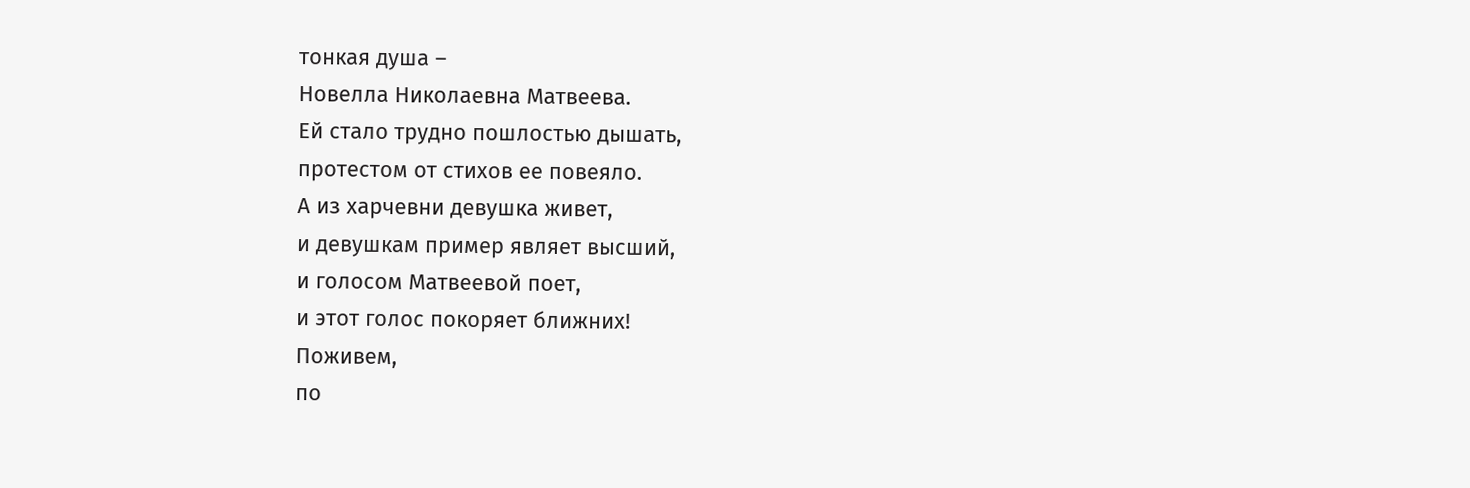тонкая душа –
Новелла Николаевна Матвеева.
Ей стало трудно пошлостью дышать,
протестом от стихов ее повеяло.
А из харчевни девушка живет,
и девушкам пример являет высший,
и голосом Матвеевой поет,
и этот голос покоряет ближних!
Поживем,
по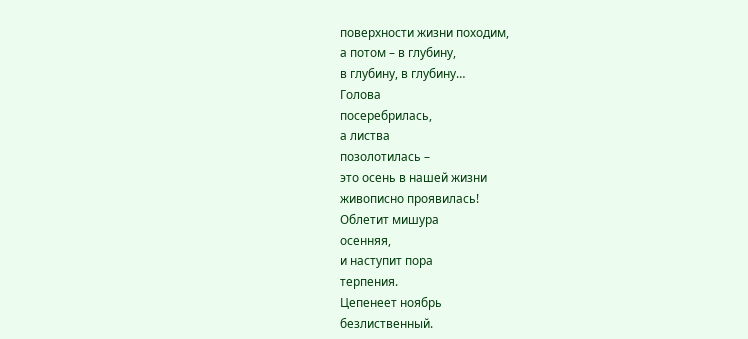поверхности жизни походим,
а потом – в глубину,
в глубину, в глубину…
Голова
посеребрилась,
а листва
позолотилась –
это осень в нашей жизни
живописно проявилась!
Облетит мишура
осенняя,
и наступит пора
терпения.
Цепенеет ноябрь
безлиственный.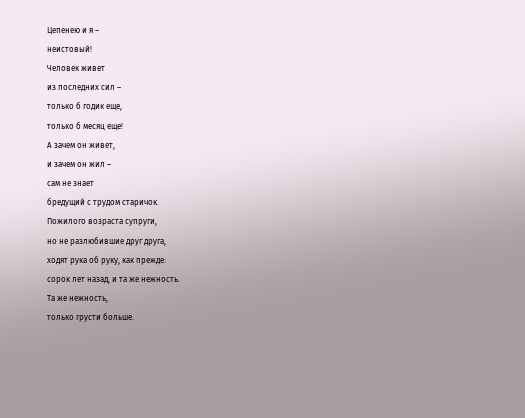Цепенею и я –
неистовый!
Человек живет
из последних сил –
только б годик еще,
только б месяц еще!
А зачем он живет,
и зачем он жил –
сам не знает
бредущий с трудом старичок.
Пожилого возраста супруги,
но не разлюбившие друг друга,
ходят рука об руку, как прежде:
сорок лет назад, и та же нежность.
Та же нежность,
только грусти больше.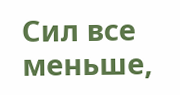Сил все меньше,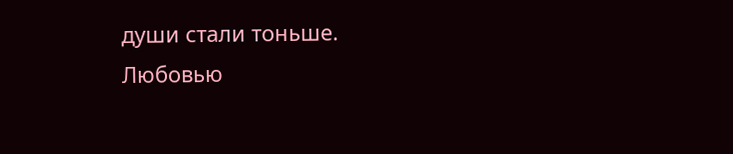души стали тоньше.
Любовью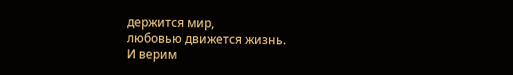держится мир,
любовью движется жизнь.
И верим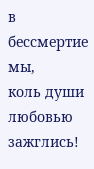в бессмертие мы,
коль души любовью зажглись!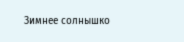Зимнее солнышко